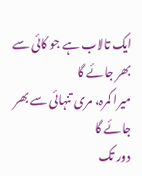ایک تالاب ہے جو کائی سے بھر جائے گا
میرا کمرہ، مری تنہائی سے بھر جائے گا
دور تک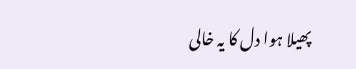پھیلا ہوا دل کا یہ خالی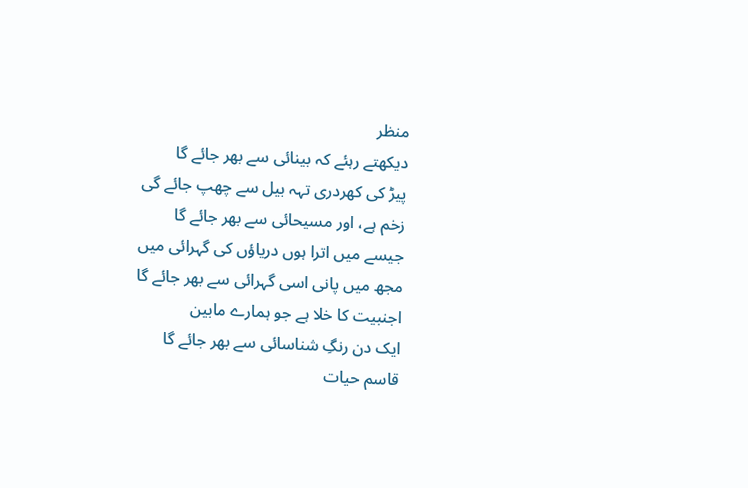منظر
دیکھتے رہئے کہ بینائی سے بھر جائے گا
پیڑ کی کھردری تہہ بیل سے چھپ جائے گی
زخم ہے، اور مسیحائی سے بھر جائے گا
جیسے میں اترا ہوں دریاؤں کی گہرائی میں
مجھ میں پانی اسی گہرائی سے بھر جائے گا
اجنبیت کا خلا ہے جو ہمارے مابین
ایک دن رنگِ شناسائی سے بھر جائے گا
قاسم حیات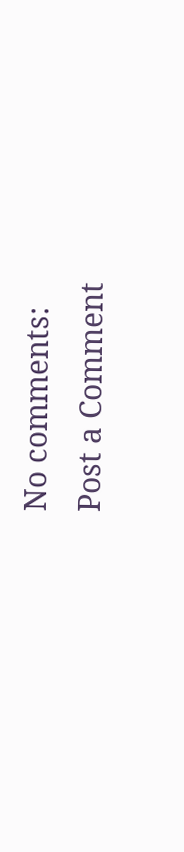No comments:
Post a Comment